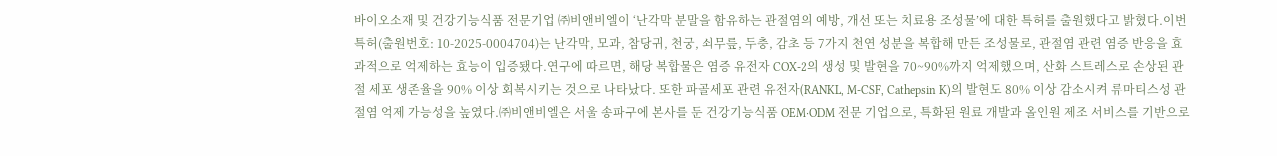바이오소재 및 건강기능식품 전문기업 ㈜비앤비엘이 ‘난각막 분말을 함유하는 관절염의 예방, 개선 또는 치료용 조성물’에 대한 특허를 출원했다고 밝혔다.이번 특허(출원번호: 10-2025-0004704)는 난각막, 모과, 참당귀, 천궁, 쇠무릎, 두충, 감초 등 7가지 천연 성분을 복합해 만든 조성물로, 관절염 관련 염증 반응을 효과적으로 억제하는 효능이 입증됐다.연구에 따르면, 해당 복합물은 염증 유전자 COX-2의 생성 및 발현을 70~90%까지 억제했으며, 산화 스트레스로 손상된 관절 세포 생존율을 90% 이상 회복시키는 것으로 나타났다. 또한 파골세포 관련 유전자(RANKL, M-CSF, Cathepsin K)의 발현도 80% 이상 감소시켜 류마티스성 관절염 억제 가능성을 높였다.㈜비앤비엘은 서울 송파구에 본사를 둔 건강기능식품 OEM∙ODM 전문 기업으로, 특화된 원료 개발과 올인원 제조 서비스를 기반으로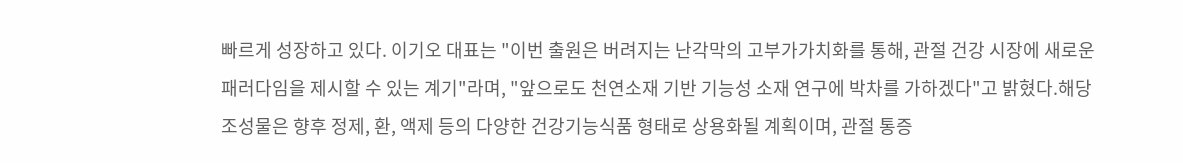빠르게 성장하고 있다. 이기오 대표는 "이번 출원은 버려지는 난각막의 고부가가치화를 통해, 관절 건강 시장에 새로운 패러다임을 제시할 수 있는 계기"라며, "앞으로도 천연소재 기반 기능성 소재 연구에 박차를 가하겠다"고 밝혔다.해당 조성물은 향후 정제, 환, 액제 등의 다양한 건강기능식품 형태로 상용화될 계획이며, 관절 통증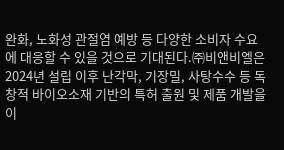완화, 노화성 관절염 예방 등 다양한 소비자 수요에 대응할 수 있을 것으로 기대된다.㈜비앤비엘은 2024년 설립 이후 난각막, 기장밀, 사탕수수 등 독창적 바이오소재 기반의 특허 출원 및 제품 개발을 이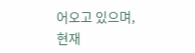어오고 있으며, 현재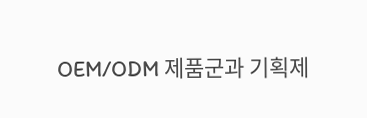OEM/ODM 제품군과 기획제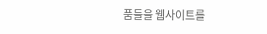품들을 웹사이트를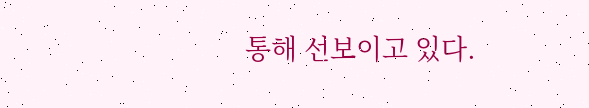통해 선보이고 있다.